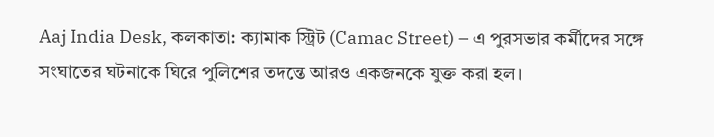Aaj India Desk, কলকাতা: ক্যামাক স্ট্রিট (Camac Street) – এ পুরসভার কর্মীদের সঙ্গে সংঘাতের ঘটনাকে ঘিরে পুলিশের তদন্তে আরও একজনকে যুক্ত করা হল।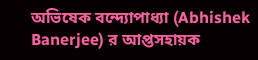অভিষেক বন্দ্যোপাধ্যা (Abhishek Banerjee) র আপ্তসহায়ক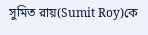সুমিত রায়(Sumit Roy)কে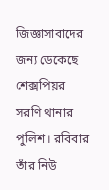জিজ্ঞাসাবাদের জন্য ডেকেছে শেক্সপিয়র সরণি থানার পুলিশ। রবিবার তাঁর নিউ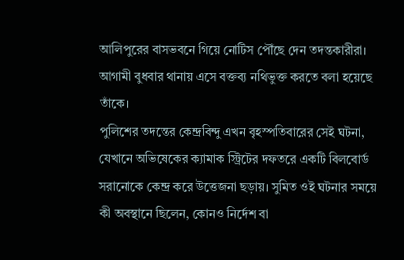আলিপুরের বাসভবনে গিয়ে নোটিস পৌঁছে দেন তদন্তকারীরা। আগামী বুধবার থানায় এসে বক্তব্য নথিভুক্ত করতে বলা হয়েছে তাঁকে।
পুলিশের তদন্তের কেন্দ্রবিন্দু এখন বৃহস্পতিবারের সেই ঘটনা, যেখানে অভিষেকের ক্যামাক স্ট্রিটের দফতরে একটি বিলবোর্ড সরানোকে কেন্দ্র করে উত্তেজনা ছড়ায়। সুমিত ওই ঘটনার সময়ে কী অবস্থানে ছিলেন, কোনও নির্দেশ বা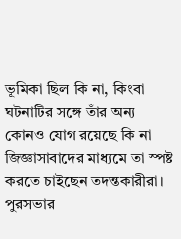ভূমিকা ছিল কি না, কিংবা ঘটনাটির সঙ্গে তাঁর অন্য কোনও যোগ রয়েছে কি না জিজ্ঞাসাবাদের মাধ্যমে তা স্পষ্ট করতে চাইছেন তদন্তকারীরা।
পুরসভার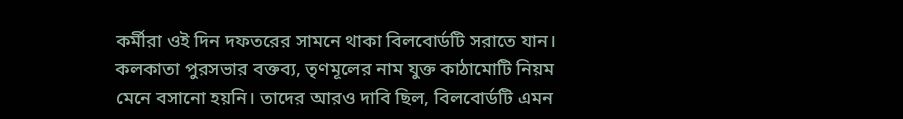কর্মীরা ওই দিন দফতরের সামনে থাকা বিলবোর্ডটি সরাতে যান। কলকাতা পুরসভার বক্তব্য, তৃণমূলের নাম যুক্ত কাঠামোটি নিয়ম মেনে বসানো হয়নি। তাদের আরও দাবি ছিল, বিলবোর্ডটি এমন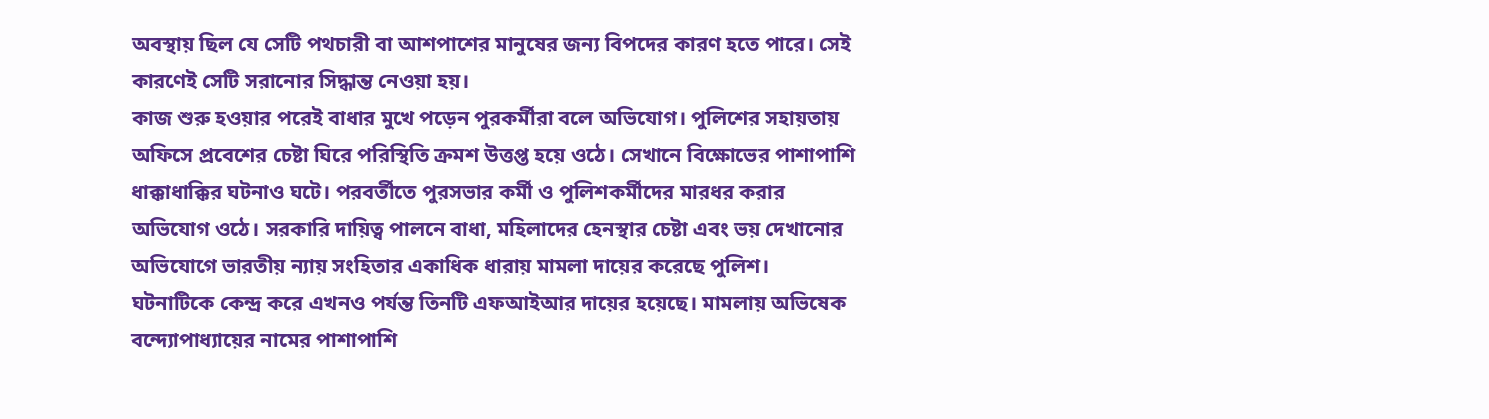অবস্থায় ছিল যে সেটি পথচারী বা আশপাশের মানুষের জন্য বিপদের কারণ হতে পারে। সেই কারণেই সেটি সরানোর সিদ্ধান্ত নেওয়া হয়।
কাজ শুরু হওয়ার পরেই বাধার মুখে পড়েন পুরকর্মীরা বলে অভিযোগ। পুলিশের সহায়তায় অফিসে প্রবেশের চেষ্টা ঘিরে পরিস্থিতি ক্রমশ উত্তপ্ত হয়ে ওঠে। সেখানে বিক্ষোভের পাশাপাশি ধাক্কাধাক্কির ঘটনাও ঘটে। পরবর্তীতে পুরসভার কর্মী ও পুলিশকর্মীদের মারধর করার অভিযোগ ওঠে। সরকারি দায়িত্ব পালনে বাধা, মহিলাদের হেনস্থার চেষ্টা এবং ভয় দেখানোর অভিযোগে ভারতীয় ন্যায় সংহিতার একাধিক ধারায় মামলা দায়ের করেছে পুলিশ।
ঘটনাটিকে কেন্দ্র করে এখনও পর্যন্ত তিনটি এফআইআর দায়ের হয়েছে। মামলায় অভিষেক বন্দ্যোপাধ্যায়ের নামের পাশাপাশি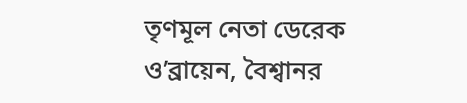তৃণমূল নেতা ডেরেক ও’ব্রায়েন, বৈশ্বানর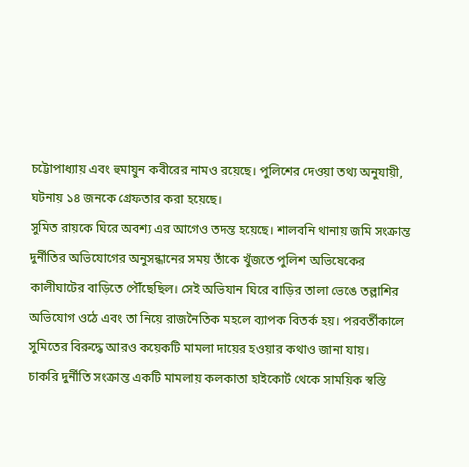চট্টোপাধ্যায় এবং হুমায়ুন কবীরের নামও রয়েছে। পুলিশের দেওয়া তথ্য অনুযায়ী, ঘটনায় ১৪ জনকে গ্রেফতার করা হয়েছে।
সুমিত রায়কে ঘিরে অবশ্য এর আগেও তদন্ত হয়েছে। শালবনি থানায় জমি সংক্রান্ত দুর্নীতির অভিযোগের অনুসন্ধানের সময় তাঁকে খুঁজতে পুলিশ অভিষেকের কালীঘাটের বাড়িতে পৌঁছেছিল। সেই অভিযান ঘিরে বাড়ির তালা ভেঙে তল্লাশির অভিযোগ ওঠে এবং তা নিয়ে রাজনৈতিক মহলে ব্যাপক বিতর্ক হয়। পরবর্তীকালে সুমিতের বিরুদ্ধে আরও কয়েকটি মামলা দায়ের হওয়ার কথাও জানা যায়।
চাকরি দুর্নীতি সংক্রান্ত একটি মামলায় কলকাতা হাইকোর্ট থেকে সাময়িক স্বস্তি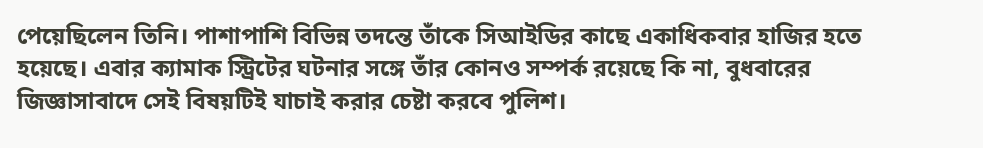পেয়েছিলেন তিনি। পাশাপাশি বিভিন্ন তদন্তে তাঁকে সিআইডির কাছে একাধিকবার হাজির হতে হয়েছে। এবার ক্যামাক স্ট্রিটের ঘটনার সঙ্গে তাঁর কোনও সম্পর্ক রয়েছে কি না, বুধবারের জিজ্ঞাসাবাদে সেই বিষয়টিই যাচাই করার চেষ্টা করবে পুলিশ।